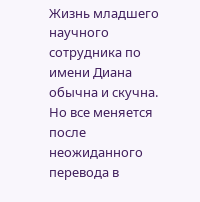Жизнь младшего научного сотрудника по имени Диана обычна и скучна. Но все меняется после неожиданного перевода в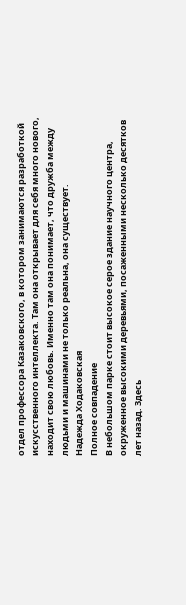отдел профессора Казаковского, в котором занимаются разработкой искусственного интеллекта. Там она открывает для себя много нового, находит свою любовь. Именно там она понимает, что дружба между людьми и машинами не только реальна, она существует.
Надежда Ходаковская
Полное совпадение
В небольшом парке стоит высокое серое здание научного центра, окруженное высокими деревьями, посаженными несколько десятков лет назад. Здесь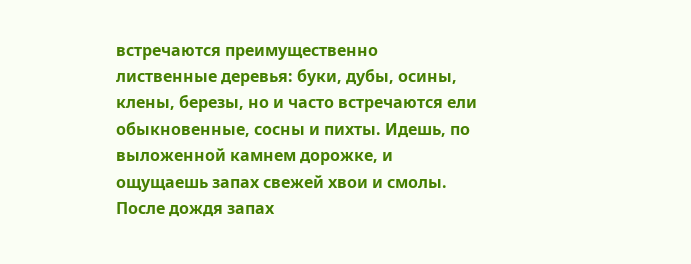встречаются преимущественно лиственные деревья: буки, дубы, осины, клены, березы, но и часто встречаются ели обыкновенные, сосны и пихты. Идешь, по выложенной камнем дорожке, и ощущаешь запах свежей хвои и смолы. После дождя запах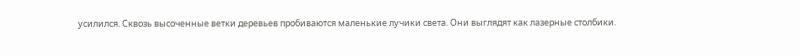усилился. Сквозь высоченные ветки деревьев пробиваются маленькие лучики света. Они выглядят как лазерные столбики.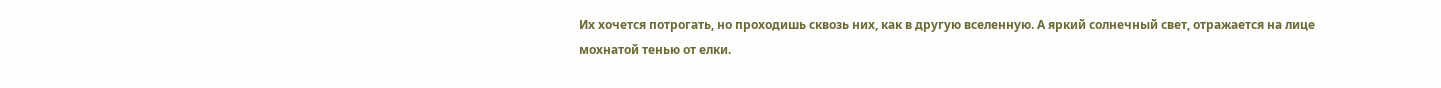Их хочется потрогать, но проходишь сквозь них, как в другую вселенную. А яркий солнечный свет, отражается на лице мохнатой тенью от елки.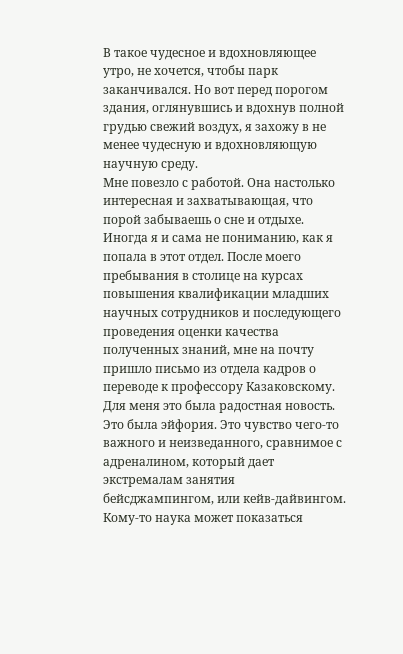В такое чудесное и вдохновляющее утро, не хочется, чтобы парк заканчивался. Но вот перед порогом здания, оглянувшись и вдохнув полной грудью свежий воздух, я захожу в не менее чудесную и вдохновляющую научную среду.
Мне повезло с работой. Она настолько интересная и захватывающая, что порой забываешь о сне и отдыхе. Иногда я и сама не пониманию, как я попала в этот отдел. После моего пребывания в столице на курсах повышения квалификации младших научных сотрудников и последующего проведения оценки качества полученных знаний, мне на почту пришло письмо из отдела кадров о переводе к профессору Казаковскому. Для меня это была радостная новость. Это была эйфория. Это чувство чего-то важного и неизведанного, сравнимое с адреналином, который дает экстремалам занятия бейсджампингом, или кейв-дайвингом. Кому-то наука может показаться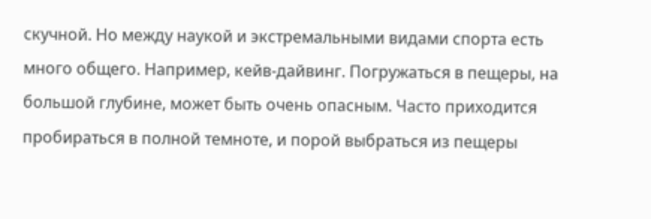скучной. Но между наукой и экстремальными видами спорта есть много общего. Например, кейв-дайвинг. Погружаться в пещеры, на большой глубине, может быть очень опасным. Часто приходится пробираться в полной темноте, и порой выбраться из пещеры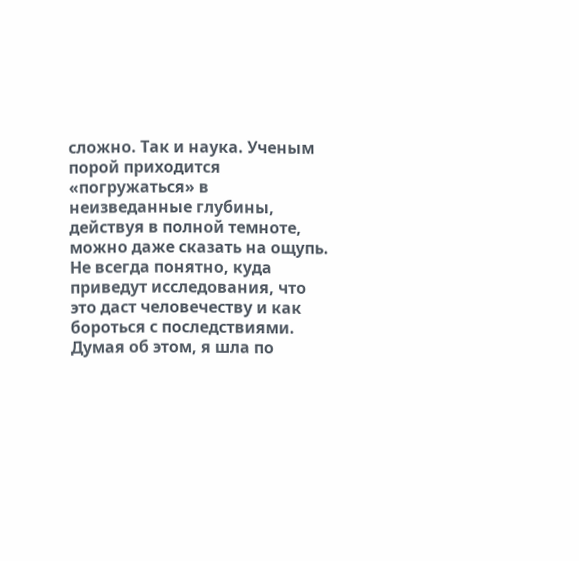сложно. Так и наука. Ученым порой приходится «погружаться» в неизведанные глубины, действуя в полной темноте, можно даже сказать на ощупь. Не всегда понятно, куда приведут исследования, что это даст человечеству и как бороться с последствиями. Думая об этом, я шла по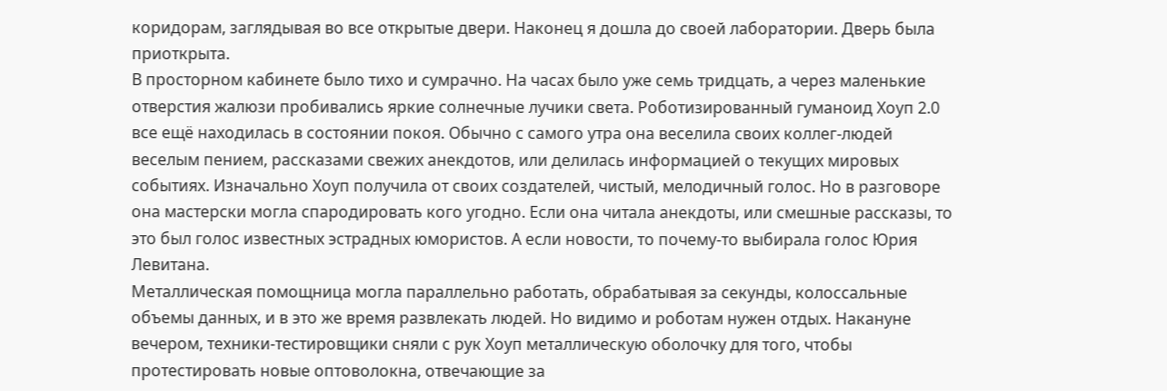коридорам, заглядывая во все открытые двери. Наконец я дошла до своей лаборатории. Дверь была приоткрыта.
В просторном кабинете было тихо и сумрачно. На часах было уже семь тридцать, а через маленькие отверстия жалюзи пробивались яркие солнечные лучики света. Роботизированный гуманоид Хоуп 2.0 все ещё находилась в состоянии покоя. Обычно с самого утра она веселила своих коллег-людей веселым пением, рассказами свежих анекдотов, или делилась информацией о текущих мировых событиях. Изначально Хоуп получила от своих создателей, чистый, мелодичный голос. Но в разговоре она мастерски могла спародировать кого угодно. Если она читала анекдоты, или смешные рассказы, то это был голос известных эстрадных юмористов. А если новости, то почему-то выбирала голос Юрия Левитана.
Металлическая помощница могла параллельно работать, обрабатывая за секунды, колоссальные объемы данных, и в это же время развлекать людей. Но видимо и роботам нужен отдых. Накануне вечером, техники-тестировщики сняли с рук Хоуп металлическую оболочку для того, чтобы протестировать новые оптоволокна, отвечающие за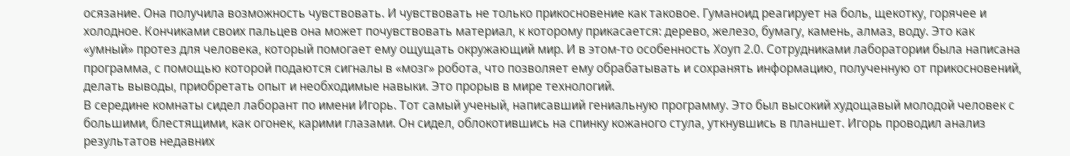осязание. Она получила возможность чувствовать. И чувствовать не только прикосновение как таковое. Гуманоид реагирует на боль, щекотку, горячее и холодное. Кончиками своих пальцев она может почувствовать материал, к которому прикасается: дерево, железо, бумагу, камень, алмаз, воду. Это как «умный» протез для человека, который помогает ему ощущать окружающий мир. И в этом-то особенность Хоуп 2.0. Сотрудниками лаборатории была написана программа, с помощью которой подаются сигналы в «мозг» робота, что позволяет ему обрабатывать и сохранять информацию, полученную от прикосновений, делать выводы, приобретать опыт и необходимые навыки. Это прорыв в мире технологий.
В середине комнаты сидел лаборант по имени Игорь. Тот самый ученый, написавший гениальную программу. Это был высокий худощавый молодой человек с большими, блестящими, как огонек, карими глазами. Он сидел, облокотившись на спинку кожаного стула, уткнувшись в планшет. Игорь проводил анализ результатов недавних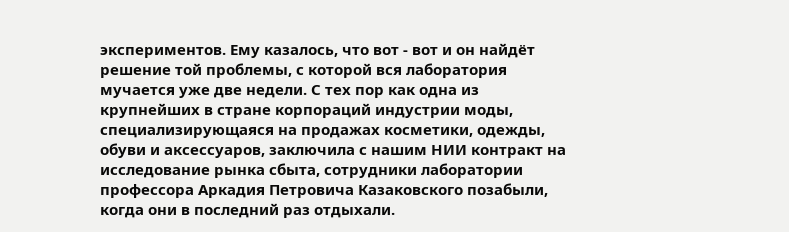экспериментов. Ему казалось, что вот - вот и он найдёт решение той проблемы, с которой вся лаборатория мучается уже две недели. С тех пор как одна из крупнейших в стране корпораций индустрии моды, специализирующаяся на продажах косметики, одежды, обуви и аксессуаров, заключила с нашим НИИ контракт на исследование рынка сбыта, сотрудники лаборатории профессора Аркадия Петровича Казаковского позабыли, когда они в последний раз отдыхали.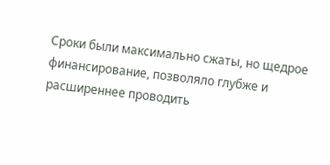Сроки были максимально сжаты, но щедрое финансирование, позволяло глубже и расширеннее проводить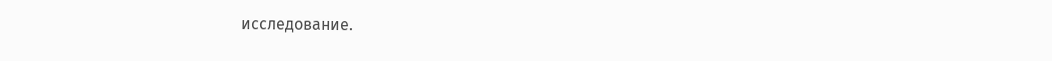исследование.